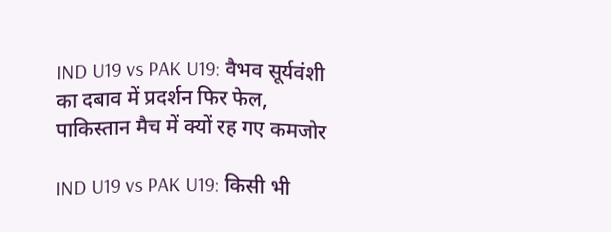IND U19 vs PAK U19: वैभव सूर्यवंशी का दबाव में प्रदर्शन फिर फेल, पाकिस्तान मैच में क्यों रह गए कमजोर

IND U19 vs PAK U19: किसी भी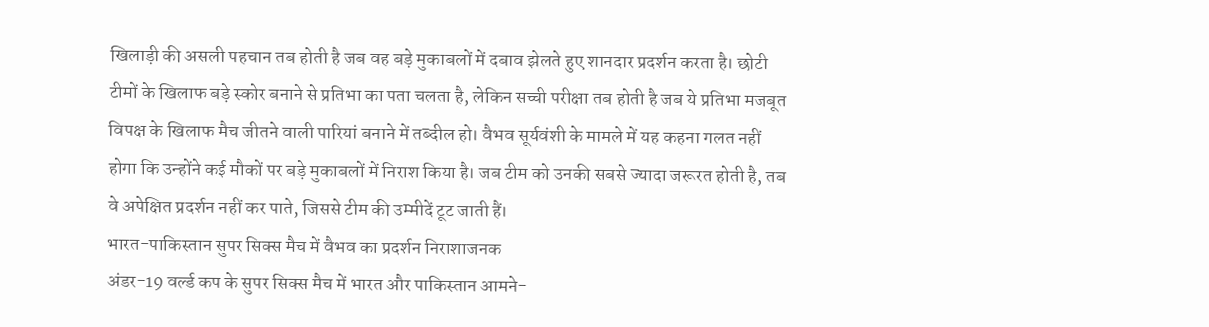खिलाड़ी की असली पहचान तब होती है जब वह बड़े मुकाबलों में दबाव झेलते हुए शानदार प्रदर्शन करता है। छोटी टीमों के खिलाफ बड़े स्कोर बनाने से प्रतिभा का पता चलता है, लेकिन सच्ची परीक्षा तब होती है जब ये प्रतिभा मजबूत विपक्ष के खिलाफ मैच जीतने वाली पारियां बनाने में तब्दील हो। वैभव सूर्यवंशी के मामले में यह कहना गलत नहीं होगा कि उन्होंने कई मौकों पर बड़े मुकाबलों में निराश किया है। जब टीम को उनकी सबसे ज्यादा जरूरत होती है, तब वे अपेक्षित प्रदर्शन नहीं कर पाते, जिससे टीम की उम्मीदें टूट जाती हैं।
भारत-पाकिस्तान सुपर सिक्स मैच में वैभव का प्रदर्शन निराशाजनक
अंडर-19 वर्ल्ड कप के सुपर सिक्स मैच में भारत और पाकिस्तान आमने-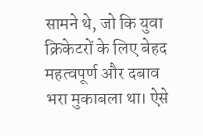सामने थे, जो कि युवा क्रिकेटरों के लिए बेहद महत्वपूर्ण और दबाव भरा मुकाबला था। ऐसे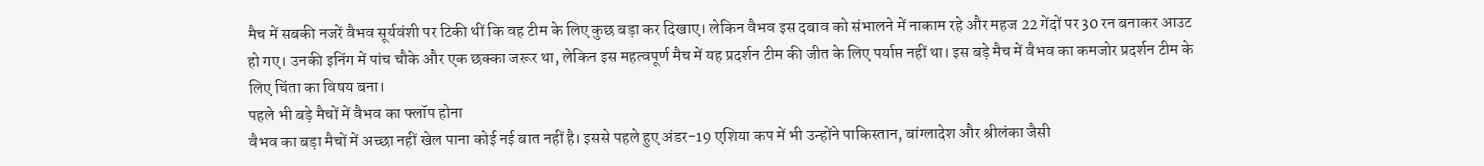मैच में सबकी नजरें वैभव सूर्यवंशी पर टिकी थीं कि वह टीम के लिए कुछ बड़ा कर दिखाए। लेकिन वैभव इस दबाव को संभालने में नाकाम रहे और महज 22 गेंदों पर 30 रन बनाकर आउट हो गए। उनकी इनिंग में पांच चौके और एक छक्का जरूर था, लेकिन इस महत्वपूर्ण मैच में यह प्रदर्शन टीम की जीत के लिए पर्याप्त नहीं था। इस बड़े मैच में वैभव का कमजोर प्रदर्शन टीम के लिए चिंता का विषय बना।
पहले भी बड़े मैचों में वैभव का फ्लॉप होना
वैभव का बड़ा मैचों में अच्छा नहीं खेल पाना कोई नई बात नहीं है। इससे पहले हुए अंडर-19 एशिया कप में भी उन्होंने पाकिस्तान, बांग्लादेश और श्रीलंका जैसी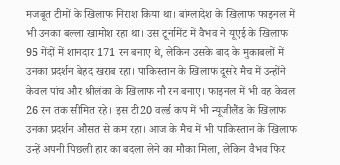मजबूत टीमों के खिलाफ निराश किया था। बांग्लादेश के खिलाफ फाइनल में भी उनका बल्ला खामोश रहा था। उस टूर्नामेंट में वैभव ने यूएई के खिलाफ 95 गेंदों में शानदार 171 रन बनाए थे, लेकिन उसके बाद के मुकाबलों में उनका प्रदर्शन बेहद खराब रहा। पाकिस्तान के खिलाफ दूसरे मैच में उन्होंने केवल पांच और श्रीलंका के खिलाफ नौ रन बनाए। फाइनल में भी वह केवल 26 रन तक सीमित रहे। इस टी20 वर्ल्ड कप में भी न्यूजीलैंड के खिलाफ उनका प्रदर्शन औसत से कम रहा। आज के मैच में भी पाकिस्तान के खिलाफ उन्हें अपनी पिछली हार का बदला लेने का मौका मिला, लेकिन वैभव फिर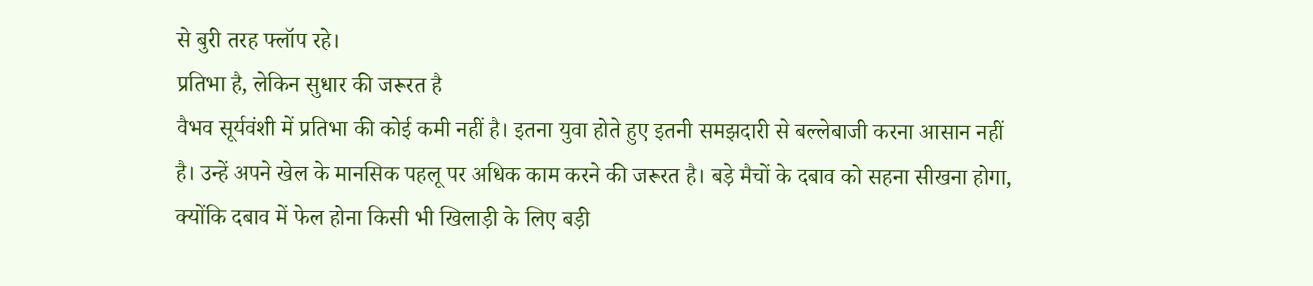से बुरी तरह फ्लॉप रहे।
प्रतिभा है, लेकिन सुधार की जरूरत है
वैभव सूर्यवंशी में प्रतिभा की कोई कमी नहीं है। इतना युवा होते हुए इतनी समझदारी से बल्लेबाजी करना आसान नहीं है। उन्हें अपने खेल के मानसिक पहलू पर अधिक काम करने की जरूरत है। बड़े मैचों के दबाव को सहना सीखना होगा, क्योंकि दबाव में फेल होना किसी भी खिलाड़ी के लिए बड़ी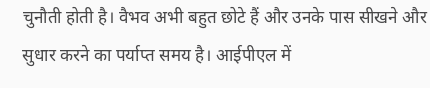चुनौती होती है। वैभव अभी बहुत छोटे हैं और उनके पास सीखने और सुधार करने का पर्याप्त समय है। आईपीएल में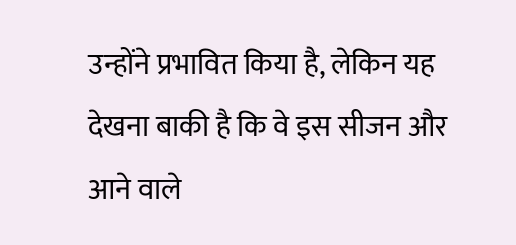उन्होंने प्रभावित किया है, लेकिन यह देखना बाकी है कि वे इस सीजन और आने वाले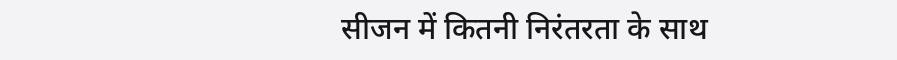सीजन में कितनी निरंतरता के साथ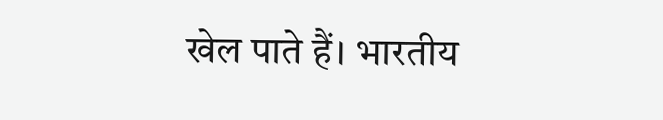खेल पाते हैं। भारतीय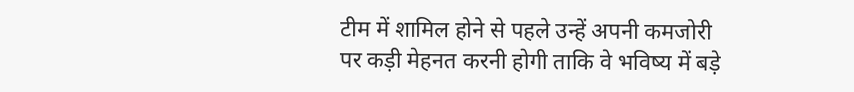टीम में शामिल होने से पहले उन्हें अपनी कमजोरी पर कड़ी मेहनत करनी होगी ताकि वे भविष्य में बड़े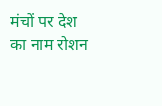मंचों पर देश का नाम रोशन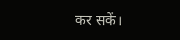कर सकें।